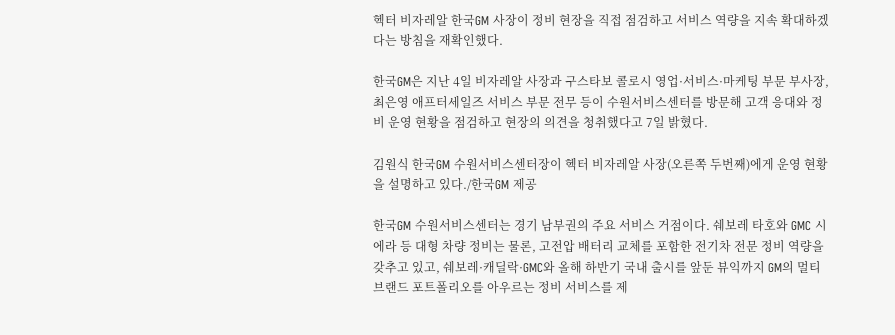헥터 비자레알 한국GM 사장이 정비 현장을 직접 점검하고 서비스 역량을 지속 확대하겠다는 방침을 재확인했다.

한국GM은 지난 4일 비자레알 사장과 구스타보 콜로시 영업·서비스·마케팅 부문 부사장, 최은영 애프터세일즈 서비스 부문 전무 등이 수원서비스센터를 방문해 고객 응대와 정비 운영 현황을 점검하고 현장의 의견을 청취했다고 7일 밝혔다.

김원식 한국GM 수원서비스센터장이 헥터 비자레알 사장(오른쪽 두번째)에게 운영 현황을 설명하고 있다./한국GM 제공

한국GM 수원서비스센터는 경기 남부권의 주요 서비스 거점이다. 쉐보레 타호와 GMC 시에라 등 대형 차량 정비는 물론, 고전압 배터리 교체를 포함한 전기차 전문 정비 역량을 갖추고 있고, 쉐보레·캐딜락·GMC와 올해 하반기 국내 출시를 앞둔 뷰익까지 GM의 멀티 브랜드 포트폴리오를 아우르는 정비 서비스를 제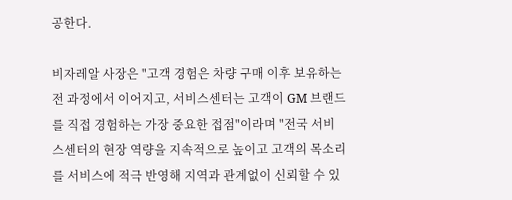공한다.

비자레알 사장은 "고객 경험은 차량 구매 이후 보유하는 전 과정에서 이어지고, 서비스센터는 고객이 GM 브랜드를 직접 경험하는 가장 중요한 접점"이라며 "전국 서비스센터의 현장 역량을 지속적으로 높이고 고객의 목소리를 서비스에 적극 반영해 지역과 관계없이 신뢰할 수 있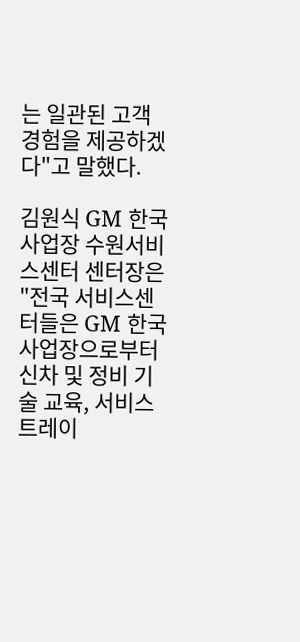는 일관된 고객 경험을 제공하겠다"고 말했다.

김원식 GM 한국사업장 수원서비스센터 센터장은 "전국 서비스센터들은 GM 한국사업장으로부터 신차 및 정비 기술 교육, 서비스 트레이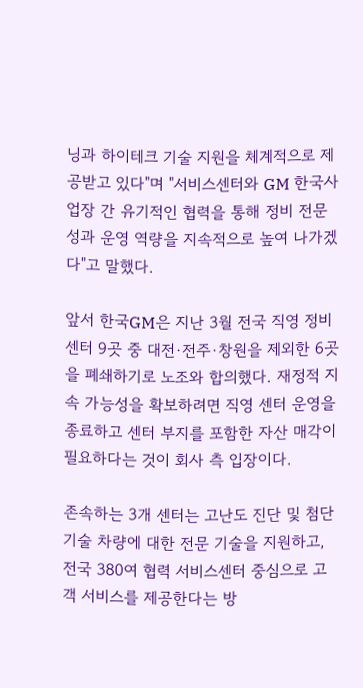닝과 하이테크 기술 지원을 체계적으로 제공받고 있다"며 "서비스센터와 GM 한국사업장 간 유기적인 협력을 통해 정비 전문성과 운영 역량을 지속적으로 높여 나가겠다"고 말했다.

앞서 한국GM은 지난 3월 전국 직영 정비센터 9곳 중 대전·전주·창원을 제외한 6곳을 폐쇄하기로 노조와 합의했다. 재정적 지속 가능성을 확보하려면 직영 센터 운영을 종료하고 센터 부지를 포함한 자산 매각이 필요하다는 것이 회사 측 입장이다.

존속하는 3개 센터는 고난도 진단 및 첨단 기술 차량에 대한 전문 기술을 지원하고, 전국 380여 협력 서비스센터 중심으로 고객 서비스를 제공한다는 방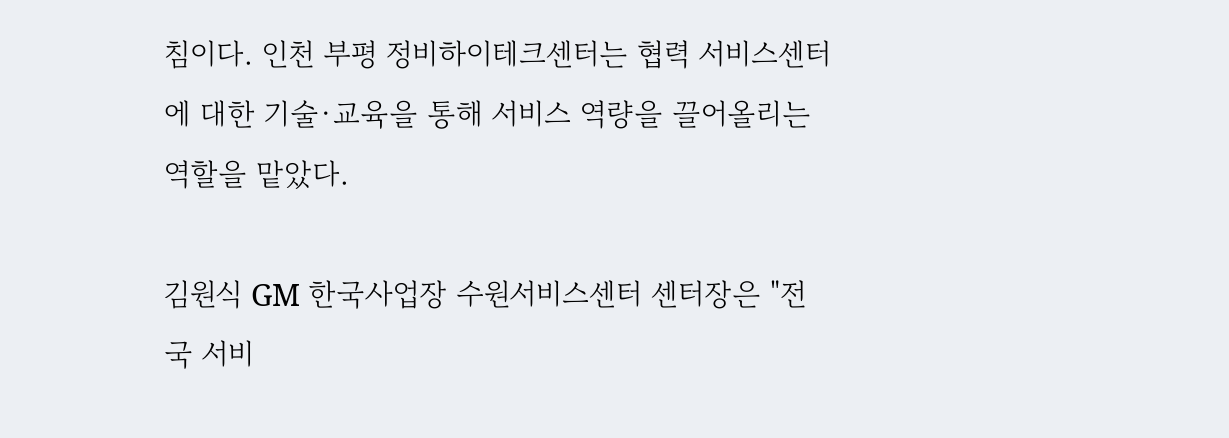침이다. 인천 부평 정비하이테크센터는 협력 서비스센터에 대한 기술·교육을 통해 서비스 역량을 끌어올리는 역할을 맡았다.

김원식 GM 한국사업장 수원서비스센터 센터장은 "전국 서비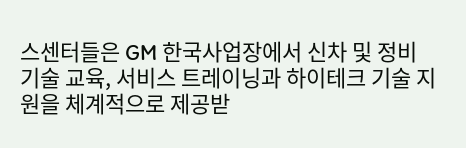스센터들은 GM 한국사업장에서 신차 및 정비 기술 교육, 서비스 트레이닝과 하이테크 기술 지원을 체계적으로 제공받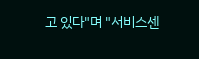고 있다"며 "서비스센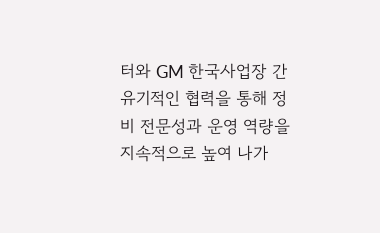터와 GM 한국사업장 간 유기적인 협력을 통해 정비 전문성과 운영 역량을 지속적으로 높여 나가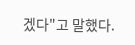겠다"고 말했다.